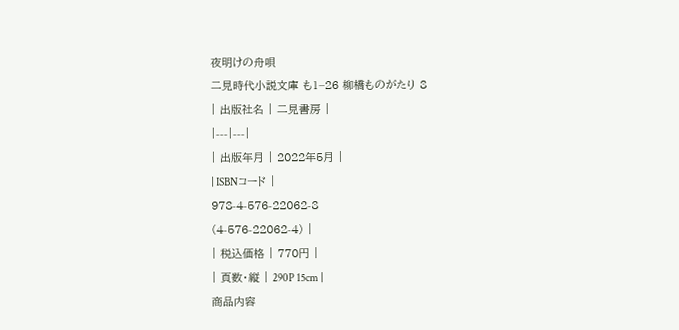夜明けの舟唄
二見時代小説文庫 も1−26 柳橋ものがたり 8
| 出版社名 | 二見書房 |
|---|---|
| 出版年月 | 2022年5月 |
| ISBNコード |
978-4-576-22062-8
(4-576-22062-4) |
| 税込価格 | 770円 |
| 頁数・縦 | 290P 15cm |
商品内容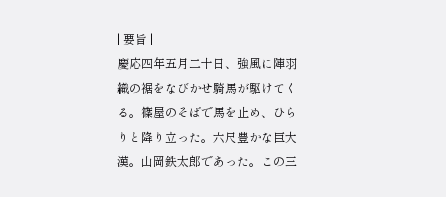| 要旨 |
慶応四年五月二十日、強風に陣羽織の裾をなびかせ騎馬が駆けてくる。篠屋のそばで馬を止め、ひらりと降り立った。六尺豊かな巨大漢。山岡鉄太郎であった。この三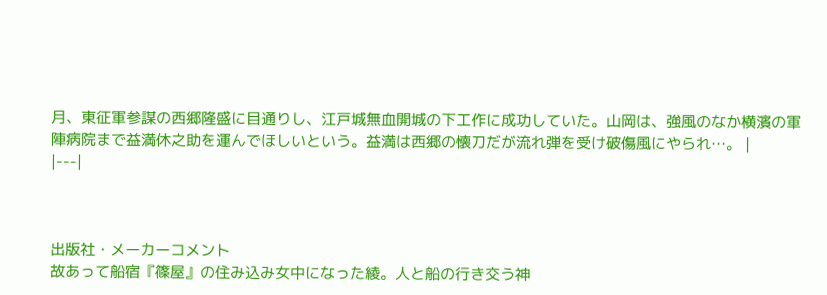月、東征軍参謀の西郷隆盛に目通りし、江戸城無血開城の下工作に成功していた。山岡は、強風のなか横濱の軍陣病院まで益満休之助を運んでほしいという。益満は西郷の懐刀だが流れ弾を受け破傷風にやられ…。 |
|---|



出版社・メーカーコメント
故あって船宿『篠屋』の住み込み女中になった綾。人と船の行き交う神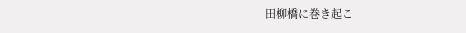田柳橋に巻き起こ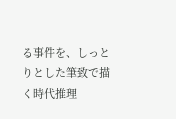る事件を、しっとりとした筆致で描く時代推理